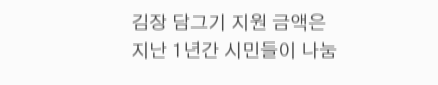김장 담그기 지원 금액은 지난 1년간 시민들이 나눔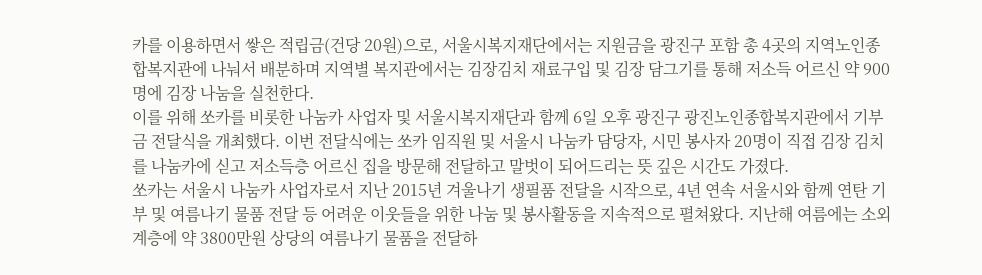카를 이용하면서 쌓은 적립금(건당 20원)으로, 서울시복지재단에서는 지원금을 광진구 포함 총 4곳의 지역노인종합복지관에 나눠서 배분하며 지역별 복지관에서는 김장김치 재료구입 및 김장 담그기를 통해 저소득 어르신 약 900명에 김장 나눔을 실천한다.
이를 위해 쏘카를 비롯한 나눔카 사업자 및 서울시복지재단과 함께 6일 오후 광진구 광진노인종합복지관에서 기부금 전달식을 개최했다. 이번 전달식에는 쏘카 임직원 및 서울시 나눔카 담당자, 시민 봉사자 20명이 직접 김장 김치를 나눔카에 싣고 저소득층 어르신 집을 방문해 전달하고 말벗이 되어드리는 뜻 깊은 시간도 가졌다.
쏘카는 서울시 나눔카 사업자로서 지난 2015년 겨울나기 생필품 전달을 시작으로, 4년 연속 서울시와 함께 연탄 기부 및 여름나기 물품 전달 등 어려운 이웃들을 위한 나눔 및 봉사활동을 지속적으로 펼쳐왔다. 지난해 여름에는 소외계층에 약 3800만원 상당의 여름나기 물품을 전달하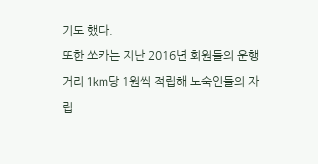기도 했다.
또한 쏘카는 지난 2016년 회원들의 운행거리 1km당 1원씩 적립해 노숙인들의 자립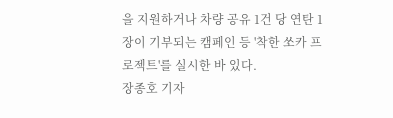을 지원하거나 차량 공유 1건 당 연탄 1장이 기부되는 캠페인 등 '착한 쏘카 프로젝트'를 실시한 바 있다.
장종호 기자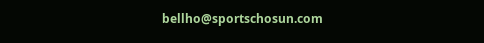bellho@sportschosun.com